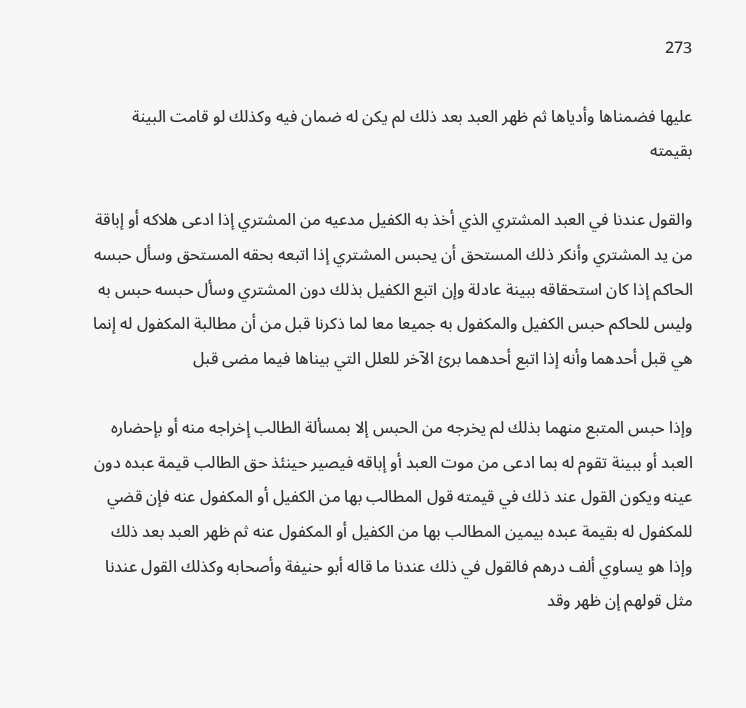273

عليها فضمناها وأدياها ثم ظهر العبد بعد ذلك لم يكن له ضمان فيه وكذلك لو قامت البينة بقيمته

والقول عندنا في العبد المشتري الذي أخذ به الكفيل مدعيه من المشتري إذا ادعى هلاكه أو إباقة من يد المشتري وأنكر ذلك المستحق أن يحبس المشتري إذا اتبعه بحقه المستحق وسأل حبسه الحاكم إذا كان استحقاقه ببينة عادلة وإن اتبع الكفيل بذلك دون المشتري وسأل حبسه حبس به وليس للحاكم حبس الكفيل والمكفول به جميعا معا لما ذكرنا قبل من أن مطالبة المكفول له إنما هي قبل أحدهما وأنه إذا اتبع أحدهما برئ الآخر للعلل التي بيناها فيما مضى قبل

وإذا حبس المتبع منهما بذلك لم يخرجه من الحبس إلا بمسألة الطالب إخراجه منه أو بإحضاره العبد أو ببينة تقوم له بما ادعى من موت العبد أو إباقه فيصير حينئذ حق الطالب قيمة عبده دون عينه ويكون القول عند ذلك في قيمته قول المطالب بها من الكفيل أو المكفول عنه فإن قضي للمكفول له بقيمة عبده بيمين المطالب بها من الكفيل أو المكفول عنه ثم ظهر العبد بعد ذلك وإذا هو يساوي ألف درهم فالقول في ذلك عندنا ما قاله أبو حنيفة وأصحابه وكذلك القول عندنا مثل قولهم إن ظهر وقد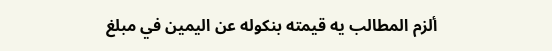ألزم المطالب يه قيمته بنكوله عن اليمين في مبلغ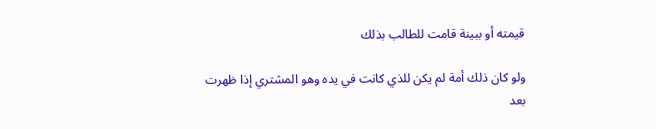قيمته أو ببينة قامت للطالب بذلك

ولو كان ذلك أمة لم يكن للذي كانت في يده وهو المشتري إذا ظهرت بعد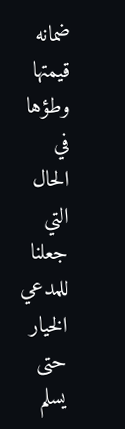ضمانه قيمتها وطؤها في الحال التي جعلنا للمدعي الخيار حتى يسلم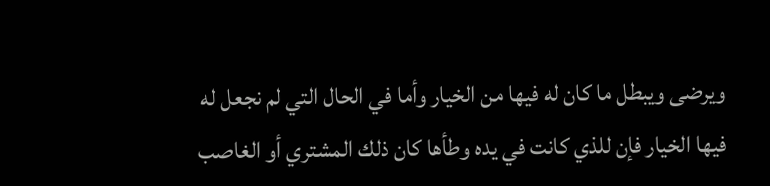ويرضى ويبطل ما كان له فيها من الخيار وأما في الحال التي لم نجعل له فيها الخيار فإن للذي كانت في يده وطأها كان ذلك المشتري أو الغاصب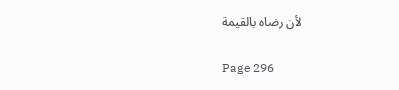لأن رضاه بالقيمة

Page 296